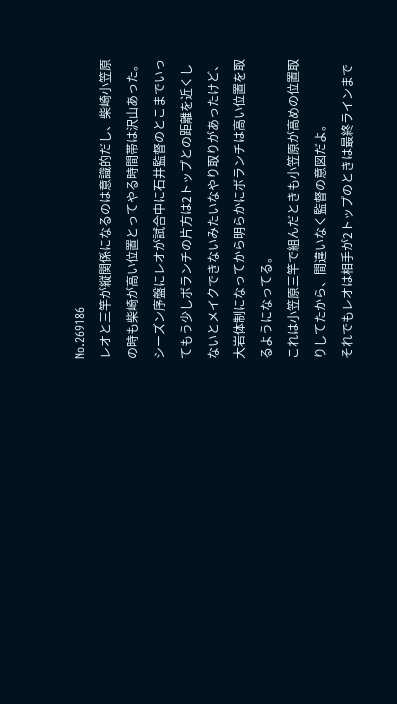No.269186
レオと三竿が縦関係になるのは意識的だし、柴崎小笠原の時も柴崎が高い位置とってやる時間帯は沢山あった。
シーズン序盤にレオが試合中に石井監督のとこまでいってもう少しボランチの片方は2トップとの距離を近くしないとメイクできないみたいなやり取りがあったけど、大岩体制になってから明らかにボランチは高い位置を取るようになってる。
これは小笠原三竿で組んだときも小笠原が高めの位置取りしてたから、間違いなく監督の意図だよ。
それでもレオは相手が2トップのときは最終ラインまで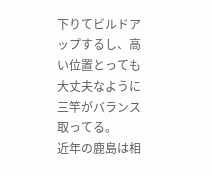下りてビルドアップするし、高い位置とっても大丈夫なように三竿がバランス取ってる。
近年の鹿島は相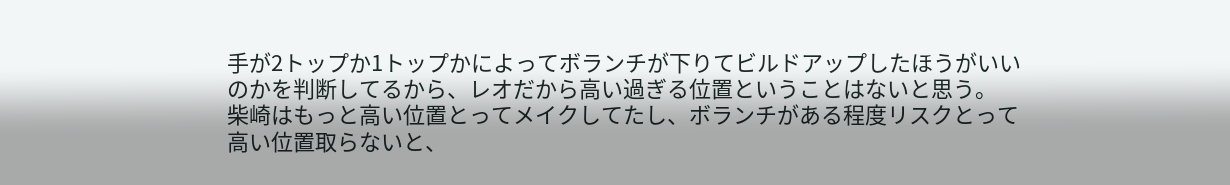手が2トップか1トップかによってボランチが下りてビルドアップしたほうがいいのかを判断してるから、レオだから高い過ぎる位置ということはないと思う。
柴崎はもっと高い位置とってメイクしてたし、ボランチがある程度リスクとって高い位置取らないと、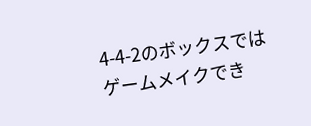4-4-2のボックスではゲームメイクでき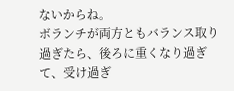ないからね。
ボランチが両方ともバランス取り過ぎたら、後ろに重くなり過ぎて、受け過ぎ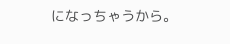になっちゃうから。